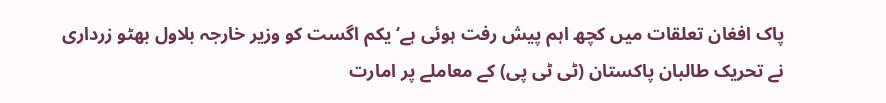پاک افغان تعلقات میں کچھ اہم پیش رفت ہوئی ہے‘ یکم اگست کو وزیر خارجہ بلاول بھٹو زرداری نے تحریک طالبان پاکستان (ٹی ٹی پی) کے معاملے پر امارت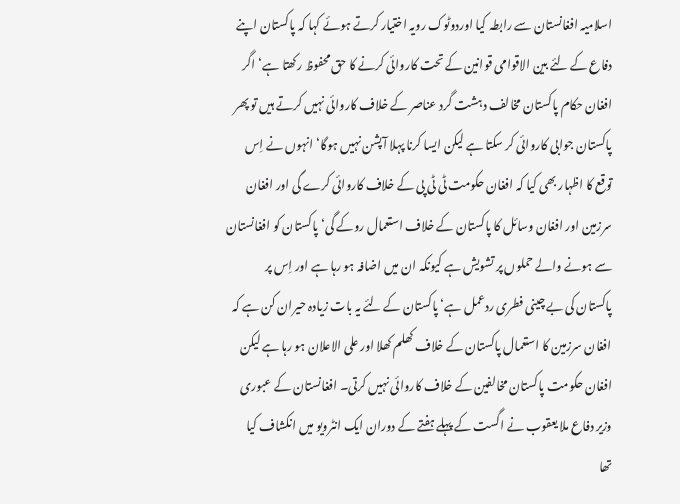اسلامیہ افغانستان سے رابطہ کیا اوردوٹوک رویہ اختیار کرتے ہوئے کہا کہ پاکستان اپنے دفاع کے لئے بین الاقوامی قوانین کے تحت کاروائی کرنے کا حق محفوظ رکھتا ہے‘اگر افغان حکام پاکستان مخالف دہشت گرد عناصر کے خلاف کاروائی نہیں کرتے ہیں تو پھر پاکستان جوابی کاروائی کر سکتا ہے لیکن ایسا کرنا پہلا آپشن نہیں ہوگا‘ انہوں نے اِس توقع کا اظہار بھی کیا کہ افغان حکومت ٹی ٹی پی کے خلاف کاروائی کرے گی اور افغان سرزمین اور افغان وسائل کا پاکستان کے خلاف استعمال روکے گی‘پاکستان کو افغانستان سے ہونے والے حملوں پر تشویش ہے کیونکہ ان میں اضافہ ہو رہا ہے اور اِس پر پاکستان کی بے چینی فطری ردعمل ہے‘ پاکستان کے لئے یہ بات زیادہ حیران کن ہے کہ افغان سرزمین کا استعمال پاکستان کے خلاف کھلم کھلا اور علی الاعلان ہو رہا ہے لیکن افغان حکومت پاکستان مخالفین کے خلاف کاروائی نہیں کرتی۔ افغانستان کے عبوری وزیر دفاع ملا یعقوب نے اگست کے پہلے ہفتے کے دوران ایک انٹرویو میں انکشاف کیا تھا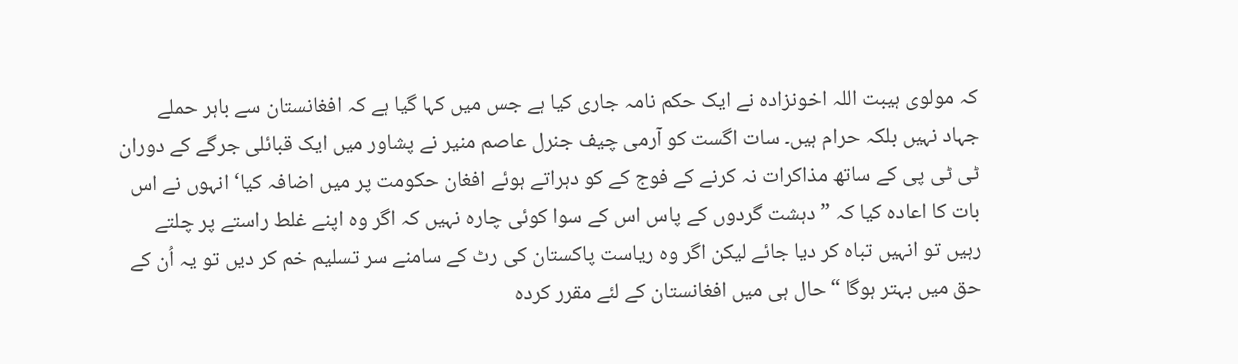کہ مولوی ہیبت اللہ اخونزادہ نے ایک حکم نامہ جاری کیا ہے جس میں کہا گیا ہے کہ افغانستان سے باہر حملے جہاد نہیں بلکہ حرام ہیں۔ سات اگست کو آرمی چیف جنرل عاصم منیر نے پشاور میں ایک قبائلی جرگے کے دوران ٹی ٹی پی کے ساتھ مذاکرات نہ کرنے کے فوج کے کو دہراتے ہوئے افغان حکومت پر میں اضافہ کیا‘ انہوں نے اس بات کا اعادہ کیا کہ ”دہشت گردوں کے پاس اس کے سوا کوئی چارہ نہیں کہ اگر وہ اپنے غلط راستے پر چلتے رہیں تو انہیں تباہ کر دیا جائے لیکن اگر وہ ریاست پاکستان کی رٹ کے سامنے سر تسلیم خم کر دیں تو یہ اُن کے حق میں بہتر ہوگا “حال ہی میں افغانستان کے لئے مقرر کردہ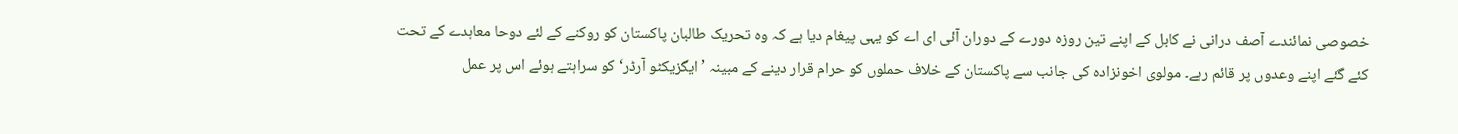خصوصی نمائندے آصف درانی نے کابل کے اپنے تین روزہ دورے کے دوران آئی ای اے کو یہی پیغام دیا ہے کہ وہ تحریک طالبان پاکستان کو روکنے کے لئے دوحا معاہدے کے تحت کئے گئے اپنے وعدوں پر قائم رہے۔ مولوی اخونزادہ کی جانب سے پاکستان کے خلاف حملوں کو حرام قرار دینے کے مبینہ ’ایگزیکٹو آرڈر‘ کو سراہتے ہوئے اس پر عمل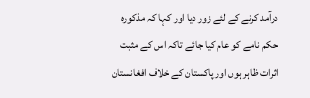درآمد کرنے کے لئے زور دیا اور کہا کہ مذکورہ حکم نامے کو عام کیا جائے تاکہ اس کے مثبت اثرات ظاہر ہوں اور پاکستان کے خلاف افغانستان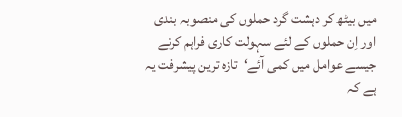میں بیٹھ کر دہشت گرد حملوں کی منصوبہ بندی اور اِن حملوں کے لئے سہولت کاری فراہم کرنے جیسے عوامل میں کمی آئے‘تازہ ترین پیشرفت یہ ہے کہ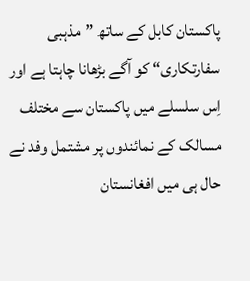پاکستان کابل کے ساتھ ”مذہبی سفارتکاری“ کو آگے بڑھانا چاہتا ہے اور اِس سلسلے میں پاکستان سے مختلف مسالک کے نمائندوں پر مشتمل وفد نے حال ہی میں افغانستان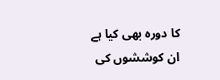کا دورہ بھی کیا ہے ان کوششوں کی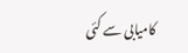کامیابی سے کئی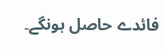فائدے حاصل ہونگے۔